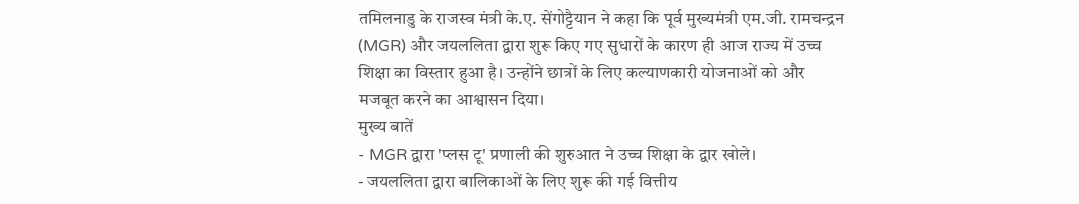तमिलनाडु के राजस्व मंत्री के.ए. सेंगोट्टैयान ने कहा कि पूर्व मुख्यमंत्री एम.जी. रामचन्द्रन (MGR) और जयललिता द्वारा शुरू किए गए सुधारों के कारण ही आज राज्य में उच्च शिक्षा का विस्तार हुआ है। उन्होंने छात्रों के लिए कल्याणकारी योजनाओं को और मजबूत करने का आश्वासन दिया।
मुख्य बातें
- MGR द्वारा 'प्लस टू' प्रणाली की शुरुआत ने उच्च शिक्षा के द्वार खोले।
- जयललिता द्वारा बालिकाओं के लिए शुरू की गई वित्तीय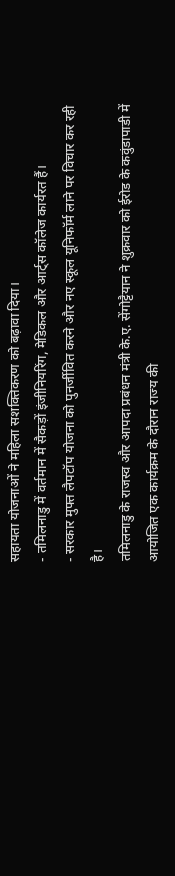सहायता योजनाओं ने महिला सशक्तिकरण को बढ़ावा दिया।
- तमिलनाडु में वर्तमान में सैकड़ों इंजीनियरिंग, मेडिकल और आर्ट्स कॉलेज कार्यरत हैं।
- सरकार मुफ्त लैपटॉप योजना को पुनर्जीवित करने और नए स्कूल यूनिफॉर्म लाने पर विचार कर रही है।
तमिलनाडु के राजस्व और आपदा प्रबंधन मंत्री के.ए. सेंगोट्टैयान ने शुक्रवार को ईरोड के कवुंडापाडी में आयोजित एक कार्यक्रम के दौरान राज्य की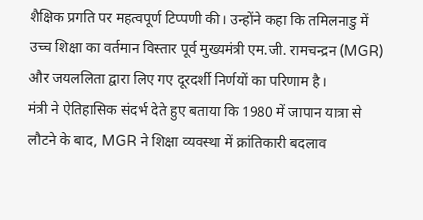शैक्षिक प्रगति पर महत्वपूर्ण टिप्पणी की। उन्होंने कहा कि तमिलनाडु में उच्च शिक्षा का वर्तमान विस्तार पूर्व मुख्यमंत्री एम.जी. रामचन्द्रन (MGR) और जयललिता द्वारा लिए गए दूरदर्शी निर्णयों का परिणाम है।
मंत्री ने ऐतिहासिक संदर्भ देते हुए बताया कि 1980 में जापान यात्रा से लौटने के बाद, MGR ने शिक्षा व्यवस्था में क्रांतिकारी बदलाव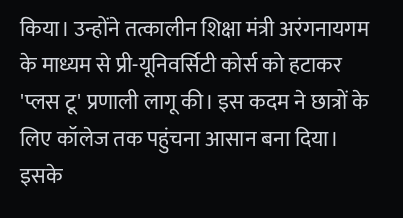किया। उन्होंने तत्कालीन शिक्षा मंत्री अरंगनायगम के माध्यम से प्री-यूनिवर्सिटी कोर्स को हटाकर 'प्लस टू' प्रणाली लागू की। इस कदम ने छात्रों के लिए कॉलेज तक पहुंचना आसान बना दिया। इसके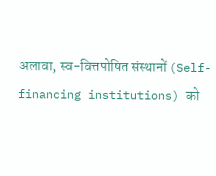अलावा, स्व-वित्तपोषित संस्थानों (Self-financing institutions) को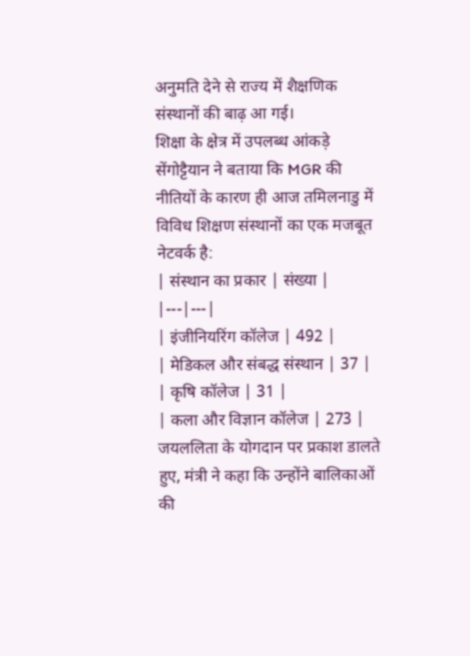अनुमति देने से राज्य में शैक्षणिक संस्थानों की बाढ़ आ गई।
शिक्षा के क्षेत्र में उपलब्ध आंकड़े
सेंगोट्टैयान ने बताया कि MGR की नीतियों के कारण ही आज तमिलनाडु में विविध शिक्षण संस्थानों का एक मजबूत नेटवर्क है:
| संस्थान का प्रकार | संख्या |
|---|---|
| इंजीनियरिंग कॉलेज | 492 |
| मेडिकल और संबद्ध संस्थान | 37 |
| कृषि कॉलेज | 31 |
| कला और विज्ञान कॉलेज | 273 |
जयललिता के योगदान पर प्रकाश डालते हुए, मंत्री ने कहा कि उन्होंने बालिकाओं की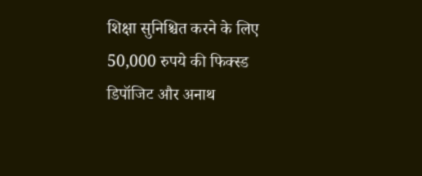शिक्षा सुनिश्चित करने के लिए 50,000 रुपये की फिक्स्ड डिपॉजिट और अनाथ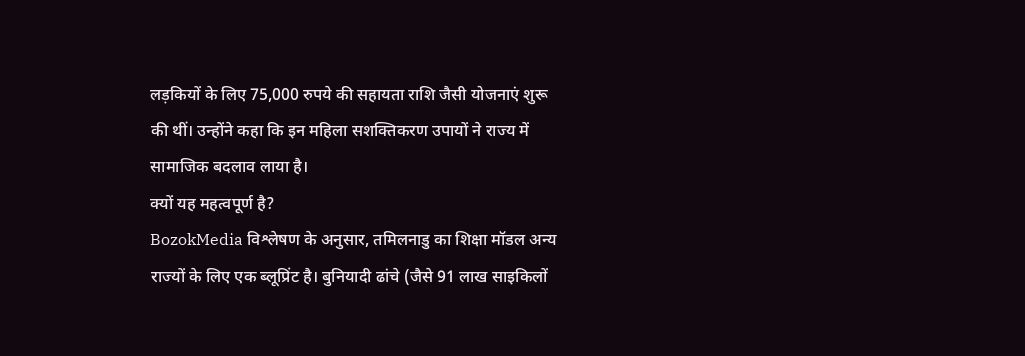लड़कियों के लिए 75,000 रुपये की सहायता राशि जैसी योजनाएं शुरू की थीं। उन्होंने कहा कि इन महिला सशक्तिकरण उपायों ने राज्य में सामाजिक बदलाव लाया है।
क्यों यह महत्वपूर्ण है?
BozokMedia विश्लेषण के अनुसार, तमिलनाडु का शिक्षा मॉडल अन्य राज्यों के लिए एक ब्लूप्रिंट है। बुनियादी ढांचे (जैसे 91 लाख साइकिलों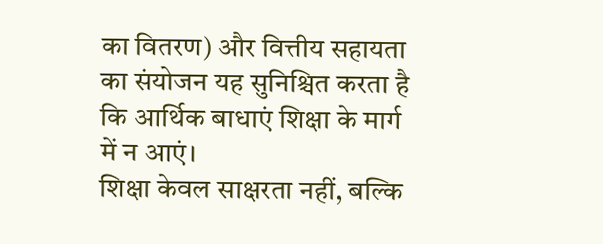का वितरण) और वित्तीय सहायता का संयोजन यह सुनिश्चित करता है कि आर्थिक बाधाएं शिक्षा के मार्ग में न आएं।
शिक्षा केवल साक्षरता नहीं, बल्कि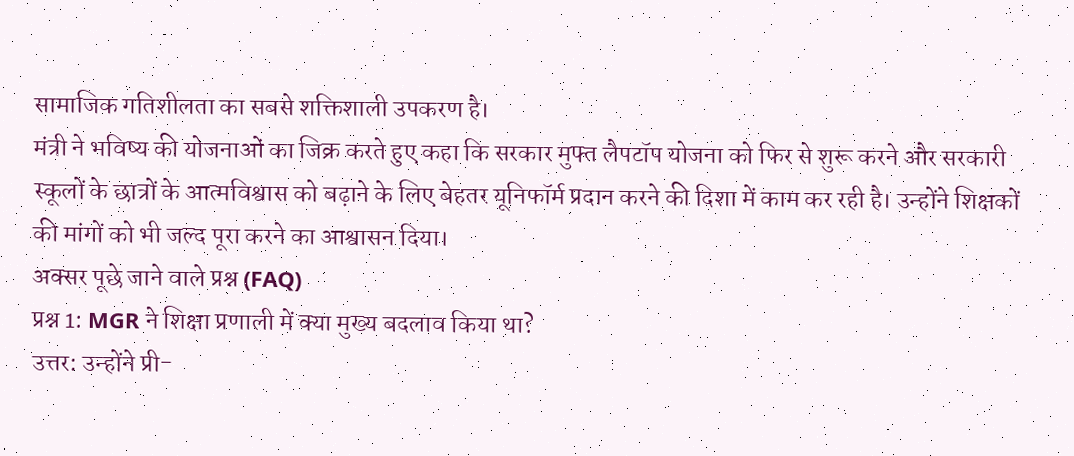सामाजिक गतिशीलता का सबसे शक्तिशाली उपकरण है।
मंत्री ने भविष्य की योजनाओं का जिक्र करते हुए कहा कि सरकार मुफ्त लैपटॉप योजना को फिर से शुरू करने और सरकारी स्कूलों के छात्रों के आत्मविश्वास को बढ़ाने के लिए बेहतर यूनिफॉर्म प्रदान करने की दिशा में काम कर रही है। उन्होंने शिक्षकों की मांगों को भी जल्द पूरा करने का आश्वासन दिया।
अक्सर पूछे जाने वाले प्रश्न (FAQ)
प्रश्न 1: MGR ने शिक्षा प्रणाली में क्या मुख्य बदलाव किया था?
उत्तर: उन्होंने प्री-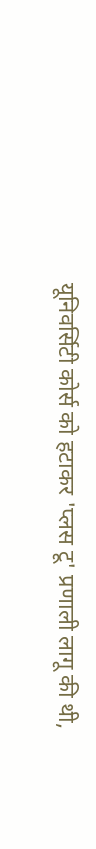यूनिवर्सिटी कोर्स को हटाकर 'प्लस टू' प्रणाली लागू की थी,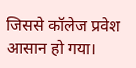जिससे कॉलेज प्रवेश आसान हो गया।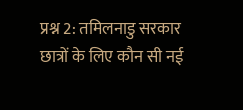प्रश्न 2: तमिलनाडु सरकार छात्रों के लिए कौन सी नई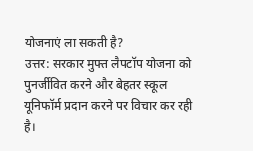योजनाएं ला सकती है?
उत्तर: सरकार मुफ्त लैपटॉप योजना को पुनर्जीवित करने और बेहतर स्कूल यूनिफॉर्म प्रदान करने पर विचार कर रही है।